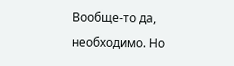Вообще-то да, необходимо. Но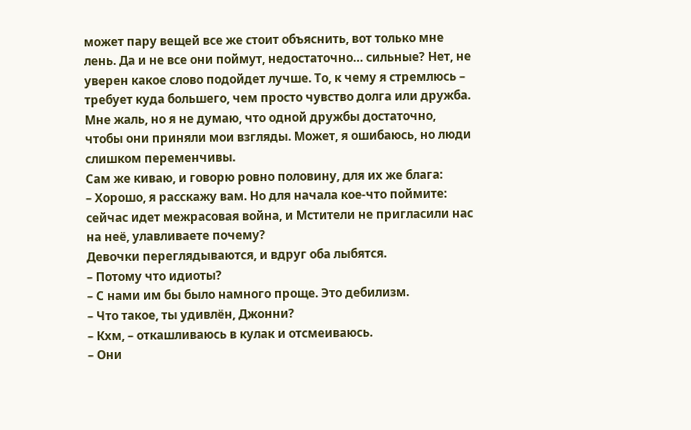может пару вещей все же стоит объяснить, вот только мне лень. Да и не все они поймут, недостаточно… сильные? Нет, не уверен какое слово подойдет лучше. То, к чему я стремлюсь – требует куда большего, чем просто чувство долга или дружба.
Мне жаль, но я не думаю, что одной дружбы достаточно, чтобы они приняли мои взгляды. Может, я ошибаюсь, но люди слишком переменчивы.
Сам же киваю, и говорю ровно половину, для их же блага:
– Хорошо, я расскажу вам. Но для начала кое-что поймите: сейчас идет межрасовая война, и Мстители не пригласили нас на неё, улавливаете почему?
Девочки переглядываются, и вдруг оба лыбятся.
– Потому что идиоты?
– С нами им бы было намного проще. Это дебилизм.
– Что такое, ты удивлён, Джонни?
– Кхм, – откашливаюсь в кулак и отсмеиваюсь.
– Они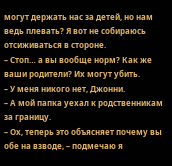могут держать нас за детей, но нам ведь плевать? Я вот не собираюсь отсиживаться в стороне.
– Стоп… а вы вообще норм? Как же ваши родители? Их могут убить.
– У меня никого нет, Джонни.
– А мой папка уехал к родственникам за границу.
– Ох, теперь это объясняет почему вы обе на взводе, – подмечаю я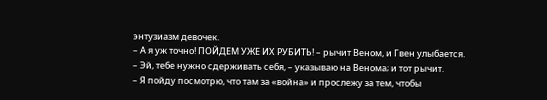энтузиазм девочек.
– А я уж точно! ПОЙДЕМ УЖЕ ИХ РУБИТЬ! – рычит Веном, и Гвен улыбается.
– Эй, тебе нужно сдерживать себя, – указываю на Венома; и тот рычит.
– Я пойду посмотрю, что там за «война» и прослежу за тем, чтобы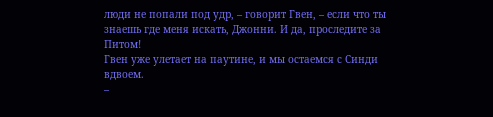люди не попали под удр, – говорит Гвен, – если что ты знаешь где меня искать, Джонни. И да, проследите за Питом!
Гвен уже улетает на паутине, и мы остаемся с Синди вдвоем.
–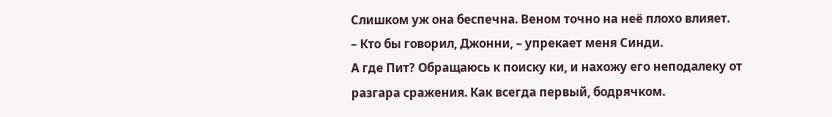Слишком уж она беспечна. Веном точно на неё плохо влияет.
– Кто бы говорил, Джонни, – упрекает меня Синди.
А где Пит? Обращаюсь к поиску ки, и нахожу его неподалеку от разгара сражения. Как всегда первый, бодрячком.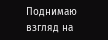Поднимаю взгляд на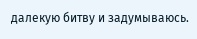далекую битву и задумываюсь.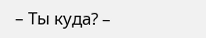– Ты куда? –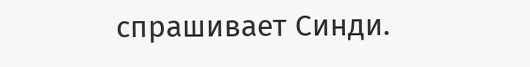спрашивает Синди.